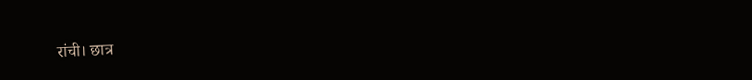रांची। छात्र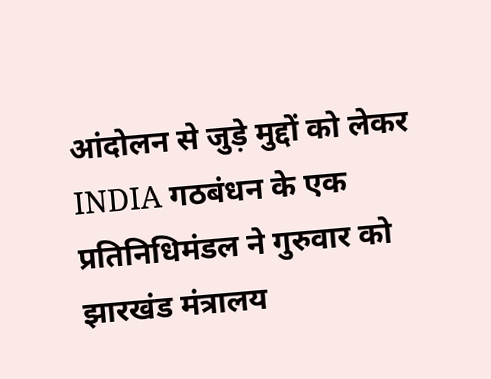आंदोलन से जुड़े मुद्दों को लेकर INDIA गठबंधन के एक प्रतिनिधिमंडल ने गुरुवार को झारखंड मंत्रालय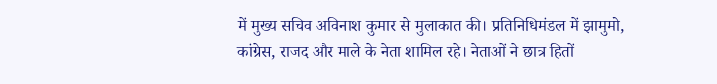में मुख्य सचिव अविनाश कुमार से मुलाकात की। प्रतिनिधिमंडल में झामुमो, कांग्रेस, राजद और माले के नेता शामिल रहे। नेताओं ने छात्र हितों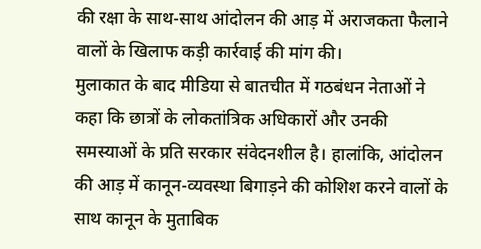की रक्षा के साथ-साथ आंदोलन की आड़ में अराजकता फैलाने वालों के खिलाफ कड़ी कार्रवाई की मांग की।
मुलाकात के बाद मीडिया से बातचीत में गठबंधन नेताओं ने कहा कि छात्रों के लोकतांत्रिक अधिकारों और उनकी समस्याओं के प्रति सरकार संवेदनशील है। हालांकि, आंदोलन की आड़ में कानून-व्यवस्था बिगाड़ने की कोशिश करने वालों के साथ कानून के मुताबिक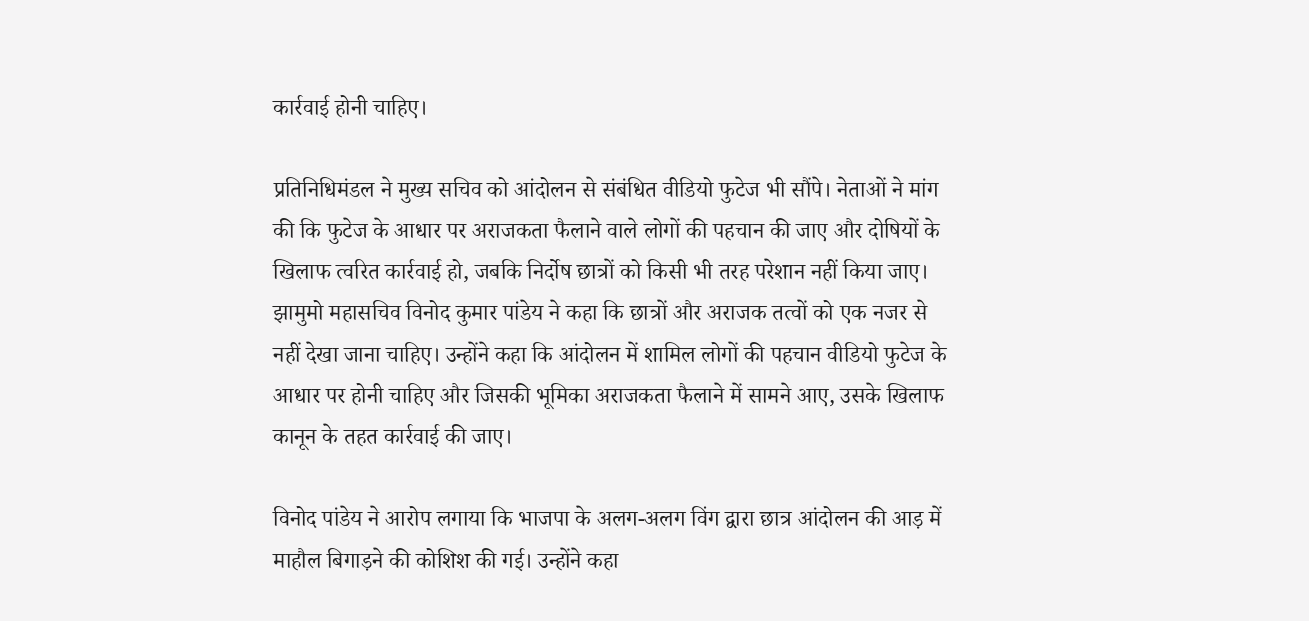कार्रवाई होनी चाहिए।

प्रतिनिधिमंडल ने मुख्य सचिव को आंदोलन से संबंधित वीडियो फुटेज भी सौंपे। नेताओं ने मांग की कि फुटेज के आधार पर अराजकता फैलाने वाले लोगों की पहचान की जाए और दोषियों के खिलाफ त्वरित कार्रवाई हो, जबकि निर्दोष छात्रों को किसी भी तरह परेशान नहीं किया जाए।
झामुमो महासचिव विनोद कुमार पांडेय ने कहा कि छात्रों और अराजक तत्वों को एक नजर से नहीं देखा जाना चाहिए। उन्होंने कहा कि आंदोलन में शामिल लोगों की पहचान वीडियो फुटेज के आधार पर होनी चाहिए और जिसकी भूमिका अराजकता फैलाने में सामने आए, उसके खिलाफ कानून के तहत कार्रवाई की जाए।

विनोद पांडेय ने आरोप लगाया कि भाजपा के अलग-अलग विंग द्वारा छात्र आंदोलन की आड़ में माहौल बिगाड़ने की कोशिश की गई। उन्होंने कहा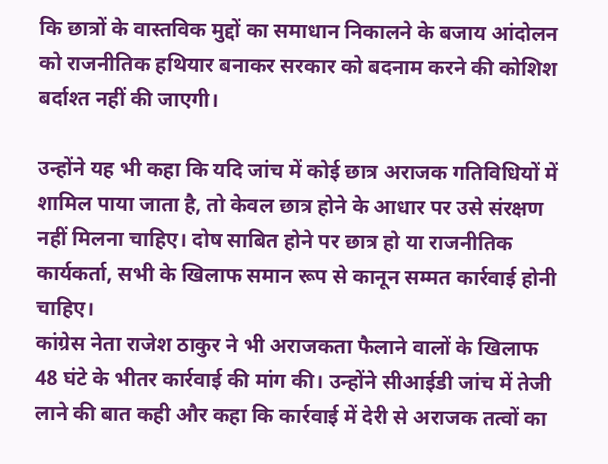कि छात्रों के वास्तविक मुद्दों का समाधान निकालने के बजाय आंदोलन को राजनीतिक हथियार बनाकर सरकार को बदनाम करने की कोशिश बर्दाश्त नहीं की जाएगी।

उन्होंने यह भी कहा कि यदि जांच में कोई छात्र अराजक गतिविधियों में शामिल पाया जाता है, तो केवल छात्र होने के आधार पर उसे संरक्षण नहीं मिलना चाहिए। दोष साबित होने पर छात्र हो या राजनीतिक कार्यकर्ता, सभी के खिलाफ समान रूप से कानून सम्मत कार्रवाई होनी चाहिए।
कांग्रेस नेता राजेश ठाकुर ने भी अराजकता फैलाने वालों के खिलाफ 48 घंटे के भीतर कार्रवाई की मांग की। उन्होंने सीआईडी जांच में तेजी लाने की बात कही और कहा कि कार्रवाई में देरी से अराजक तत्वों का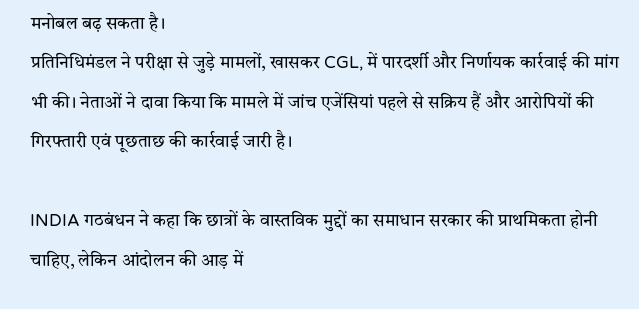मनोबल बढ़ सकता है।
प्रतिनिधिमंडल ने परीक्षा से जुड़े मामलों, खासकर CGL, में पारदर्शी और निर्णायक कार्रवाई की मांग भी की। नेताओं ने दावा किया कि मामले में जांच एजेंसियां पहले से सक्रिय हैं और आरोपियों की गिरफ्तारी एवं पूछताछ की कार्रवाई जारी है।

INDIA गठबंधन ने कहा कि छात्रों के वास्तविक मुद्दों का समाधान सरकार की प्राथमिकता होनी चाहिए, लेकिन आंदोलन की आड़ में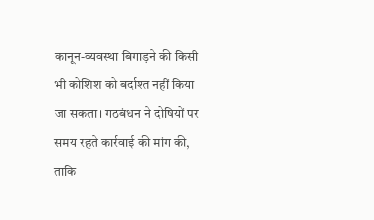कानून-व्यवस्था बिगाड़ने की किसी भी कोशिश को बर्दाश्त नहीं किया जा सकता। गठबंधन ने दोषियों पर समय रहते कार्रवाई की मांग की, ताकि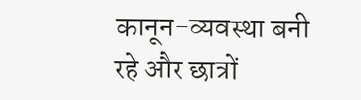कानून-व्यवस्था बनी रहे और छात्रों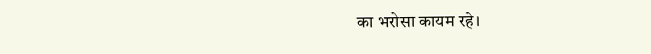का भरोसा कायम रहे।